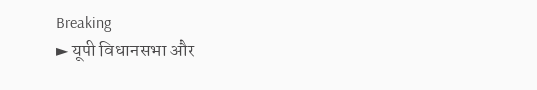Breaking
► यूपी विधानसभा और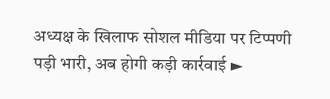अध्यक्ष के खिलाफ सोशल मीडिया पर टिप्पणी पड़ी भारी, अब होगी कड़ी कार्रवाई ►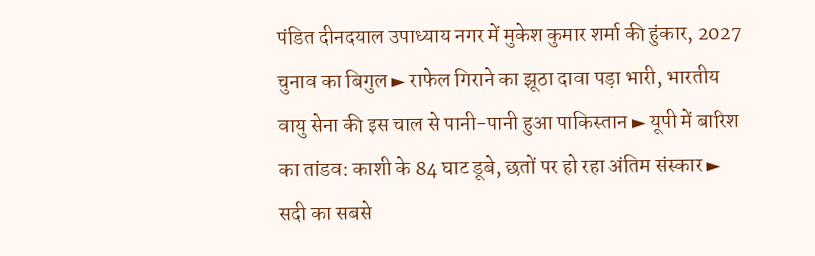पंडित दीनदयाल उपाध्याय नगर में मुकेश कुमार शर्मा की हुंकार, 2027 चुनाव का बिगुल ► राफेल गिराने का झूठा दावा पड़ा भारी, भारतीय वायु सेना की इस चाल से पानी-पानी हुआ पाकिस्तान ► यूपी में बारिश का तांडव: काशी के 84 घाट डूबे, छतों पर हो रहा अंतिम संस्कार ► सदी का सबसे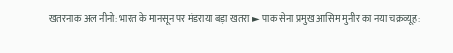खतरनाक अल नीनो: भारत के मानसून पर मंडराया बड़ा खतरा ► पाक सेना प्रमुख आसिम मुनीर का नया चक्रव्यूह: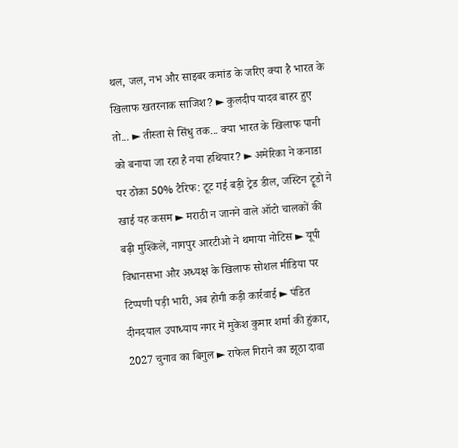थल, जल, नभ और साइबर कमांड के जरिए क्या है भारत के खिलाफ खतरनाक साजिश? ► कुलदीप यादव बाहर हुए तो... ► तीस्ता से सिंधु तक... क्या भारत के खिलाफ पानी को बनाया जा रहा है नया हथियार? ► अमेरिका ने कनाडा पर ठोका 50% टैरिफ: टूट गई बड़ी ट्रेड डील, जस्टिन ट्रूडो ने खाई यह कसम ► मराठी न जानने वाले ऑटो चालकों की बढ़ी मुश्किलें, नागपुर आरटीओ ने थमाया नोटिस ► यूपी विधानसभा और अध्यक्ष के खिलाफ सोशल मीडिया पर टिप्पणी पड़ी भारी, अब होगी कड़ी कार्रवाई ► पंडित दीनदयाल उपाध्याय नगर में मुकेश कुमार शर्मा की हुंकार, 2027 चुनाव का बिगुल ► राफेल गिराने का झूठा दावा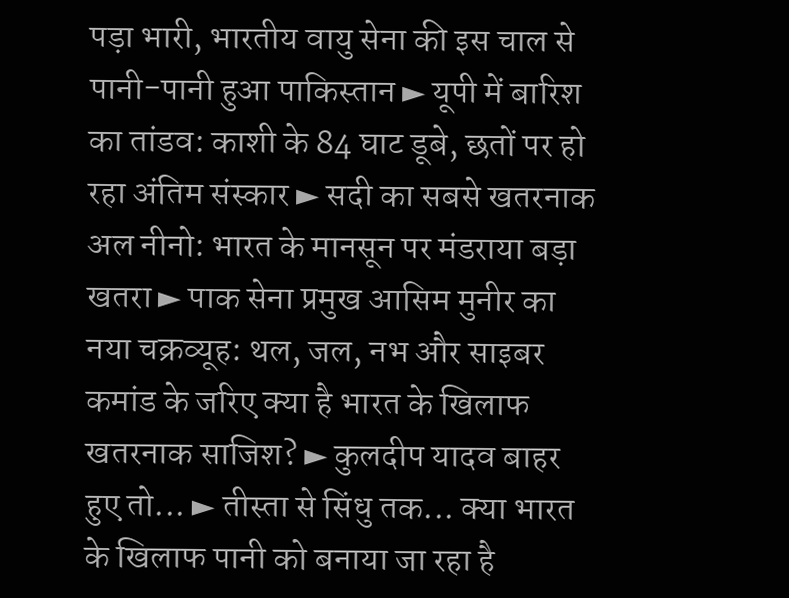पड़ा भारी, भारतीय वायु सेना की इस चाल से पानी-पानी हुआ पाकिस्तान ► यूपी में बारिश का तांडव: काशी के 84 घाट डूबे, छतों पर हो रहा अंतिम संस्कार ► सदी का सबसे खतरनाक अल नीनो: भारत के मानसून पर मंडराया बड़ा खतरा ► पाक सेना प्रमुख आसिम मुनीर का नया चक्रव्यूह: थल, जल, नभ और साइबर कमांड के जरिए क्या है भारत के खिलाफ खतरनाक साजिश? ► कुलदीप यादव बाहर हुए तो... ► तीस्ता से सिंधु तक... क्या भारत के खिलाफ पानी को बनाया जा रहा है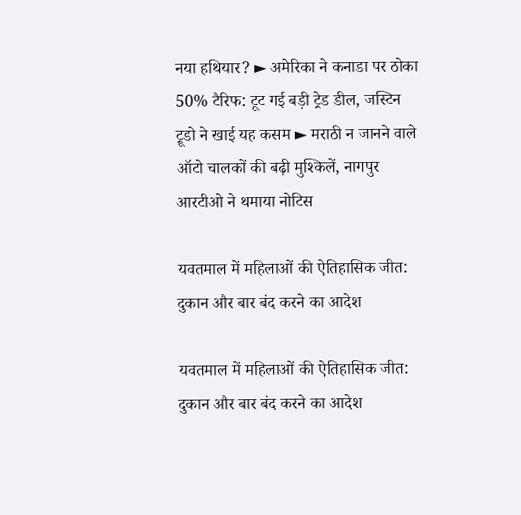नया हथियार? ► अमेरिका ने कनाडा पर ठोका 50% टैरिफ: टूट गई बड़ी ट्रेड डील, जस्टिन ट्रूडो ने खाई यह कसम ► मराठी न जानने वाले ऑटो चालकों की बढ़ी मुश्किलें, नागपुर आरटीओ ने थमाया नोटिस

यवतमाल में महिलाओं की ऐतिहासिक जीत: दुकान और बार बंद करने का आदेश

यवतमाल में महिलाओं की ऐतिहासिक जीत: दुकान और बार बंद करने का आदेश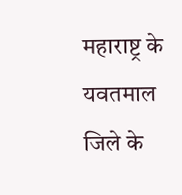महाराष्ट्र के यवतमाल जिले के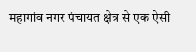महागांव नगर पंचायत क्षेत्र से एक ऐसी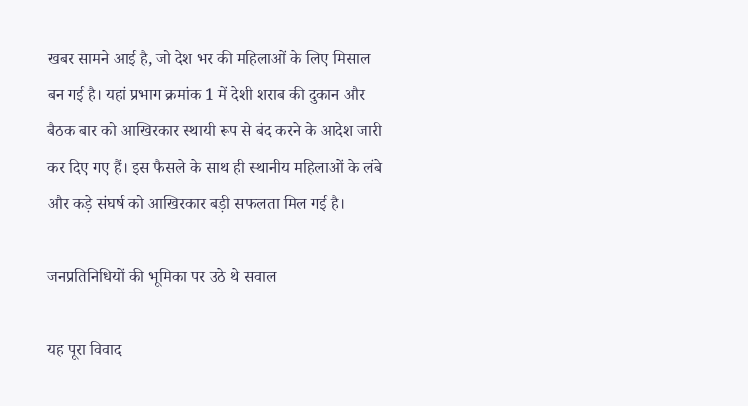खबर सामने आई है, जो देश भर की महिलाओं के लिए मिसाल बन गई है। यहां प्रभाग क्रमांक 1 में देशी शराब की दुकान और बैठक बार को आखिरकार स्थायी रूप से बंद करने के आदेश जारी कर दिए गए हैं। इस फैसले के साथ ही स्थानीय महिलाओं के लंबे और कड़े संघर्ष को आखिरकार बड़ी सफलता मिल गई है।

जनप्रतिनिधियों की भूमिका पर उठे थे सवाल

यह पूरा विवाद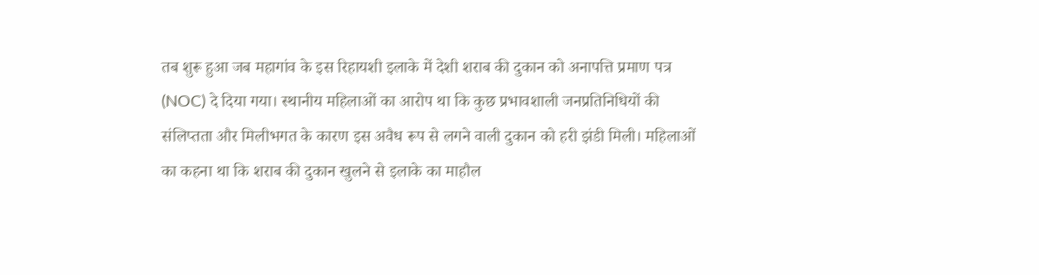तब शुरू हुआ जब महागांव के इस रिहायशी इलाके में देशी शराब की दुकान को अनापत्ति प्रमाण पत्र (NOC) दे दिया गया। स्थानीय महिलाओं का आरोप था कि कुछ प्रभावशाली जनप्रतिनिधियों की संलिप्तता और मिलीभगत के कारण इस अवैध रूप से लगने वाली दुकान को हरी झंडी मिली। महिलाओं का कहना था कि शराब की दुकान खुलने से इलाके का माहौल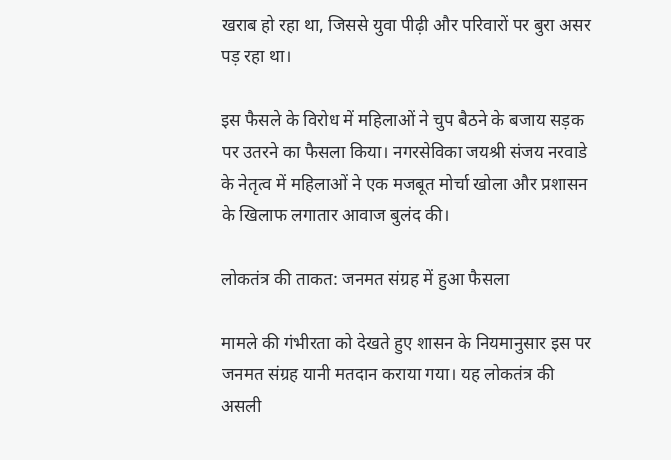खराब हो रहा था, जिससे युवा पीढ़ी और परिवारों पर बुरा असर पड़ रहा था।

इस फैसले के विरोध में महिलाओं ने चुप बैठने के बजाय सड़क पर उतरने का फैसला किया। नगरसेविका जयश्री संजय नरवाडे के नेतृत्व में महिलाओं ने एक मजबूत मोर्चा खोला और प्रशासन के खिलाफ लगातार आवाज बुलंद की।

लोकतंत्र की ताकत: जनमत संग्रह में हुआ फैसला

मामले की गंभीरता को देखते हुए शासन के नियमानुसार इस पर जनमत संग्रह यानी मतदान कराया गया। यह लोकतंत्र की असली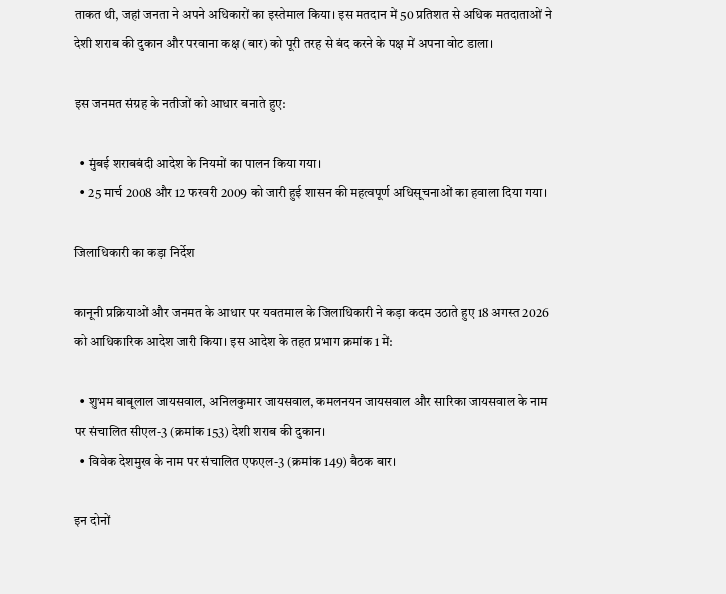ताकत थी, जहां जनता ने अपने अधिकारों का इस्तेमाल किया। इस मतदान में 50 प्रतिशत से अधिक मतदाताओं ने देशी शराब की दुकान और परवाना कक्ष (बार) को पूरी तरह से बंद करने के पक्ष में अपना वोट डाला।

इस जनमत संग्रह के नतीजों को आधार बनाते हुए:

  • मुंबई शराबबंदी आदेश के नियमों का पालन किया गया।
  • 25 मार्च 2008 और 12 फरवरी 2009 को जारी हुई शासन की महत्वपूर्ण अधिसूचनाओं का हवाला दिया गया।

जिलाधिकारी का कड़ा निर्देश

कानूनी प्रक्रियाओं और जनमत के आधार पर यवतमाल के जिलाधिकारी ने कड़ा कदम उठाते हुए 18 अगस्त 2026 को आधिकारिक आदेश जारी किया। इस आदेश के तहत प्रभाग क्रमांक 1 में:

  • शुभम बाबूलाल जायसवाल, अनिलकुमार जायसवाल, कमलनयन जायसवाल और सारिका जायसवाल के नाम पर संचालित सीएल-3 (क्रमांक 153) देशी शराब की दुकान।
  • विवेक देशमुख के नाम पर संचालित एफएल-3 (क्रमांक 149) बैठक बार।

इन दोनों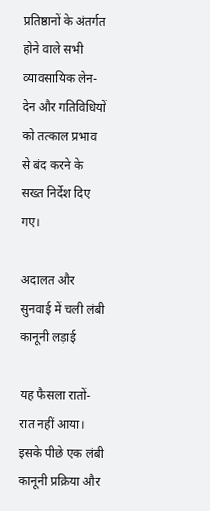प्रतिष्ठानों के अंतर्गत होने वाले सभी व्यावसायिक लेन-देन और गतिविधियों को तत्काल प्रभाव से बंद करने के सख्त निर्देश दिए गए।

अदालत और सुनवाई में चली लंबी कानूनी लड़ाई

यह फैसला रातों-रात नहीं आया। इसके पीछे एक लंबी कानूनी प्रक्रिया और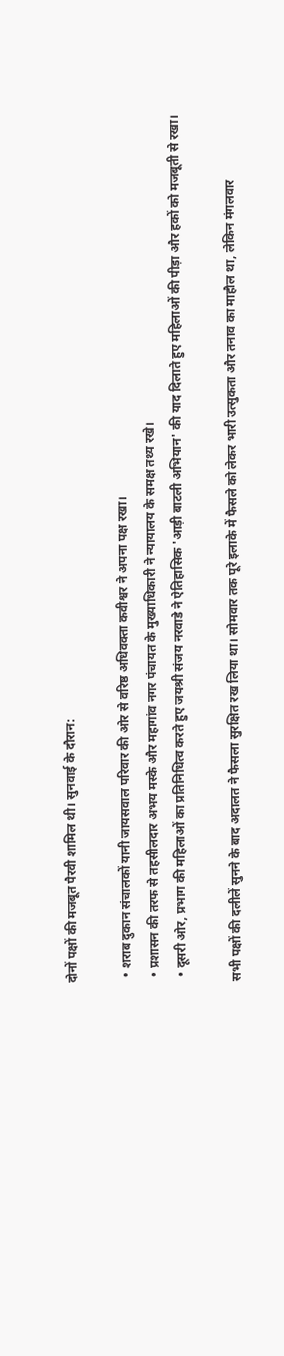दोनों पक्षों की मजबूत पैरवी शामिल थी। सुनवाई के दौरान:

  • शराब दुकान संचालकों यानी जायसवाल परिवार की ओर से वरिष्ठ अधिवक्ता कवीश्वर ने अपना पक्ष रखा।
  • प्रशासन की तरफ से तहसीलदार अभय मस्के और महागांव नगर पंचायत के मुख्याधिकारी ने न्यायालय के समक्ष तथ्य रखे।
  • दूसरी ओर, प्रभाग की महिलाओं का प्रतिनिधित्व करते हुए जयश्री संजय नरवाडे ने ऐतिहासिक 'आड़ी बाटली अभियान' की याद दिलाते हुए महिलाओं की पीड़ा और हकों को मजबूती से रखा।

सभी पक्षों की दलीलें सुनने के बाद अदालत ने फैसला सुरक्षित रख लिया था। सोमवार तक पूरे इलाके में फैसले को लेकर भारी उत्सुकता और तनाव का माहौल था, लेकिन मंगलवार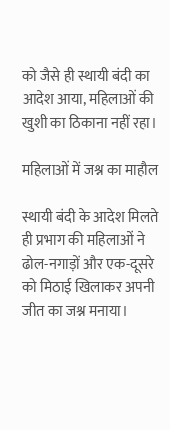को जैसे ही स्थायी बंदी का आदेश आया, महिलाओं की खुशी का ठिकाना नहीं रहा।

महिलाओं में जश्न का माहौल

स्थायी बंदी के आदेश मिलते ही प्रभाग की महिलाओं ने ढोल-नगाड़ों और एक-दूसरे को मिठाई खिलाकर अपनी जीत का जश्न मनाया।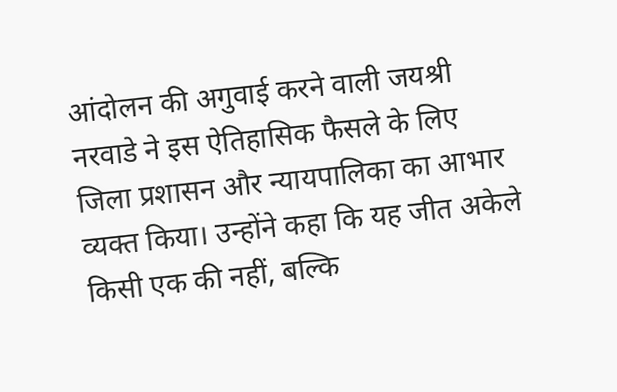आंदोलन की अगुवाई करने वाली जयश्री नरवाडे ने इस ऐतिहासिक फैसले के लिए जिला प्रशासन और न्यायपालिका का आभार व्यक्त किया। उन्होंने कहा कि यह जीत अकेले किसी एक की नहीं, बल्कि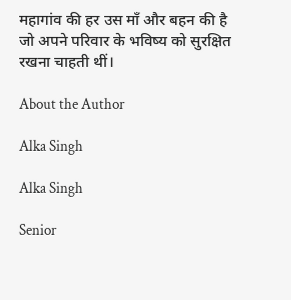महागांव की हर उस माँ और बहन की है जो अपने परिवार के भविष्य को सुरक्षित रखना चाहती थीं।

About the Author

Alka Singh

Alka Singh

Senior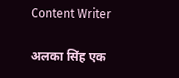Content Writer

अलका सिंह एक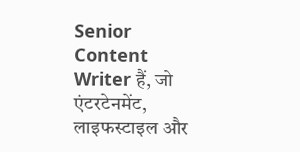Senior Content Writer हैं, जो एंटरटेनमेंट, लाइफस्टाइल और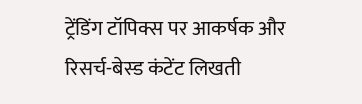ट्रेंडिंग टॉपिक्स पर आकर्षक और रिसर्च-बेस्ड कंटेंट लिखती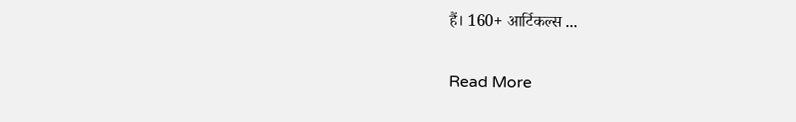हैं। 160+ आर्टिकल्स ...

Read More